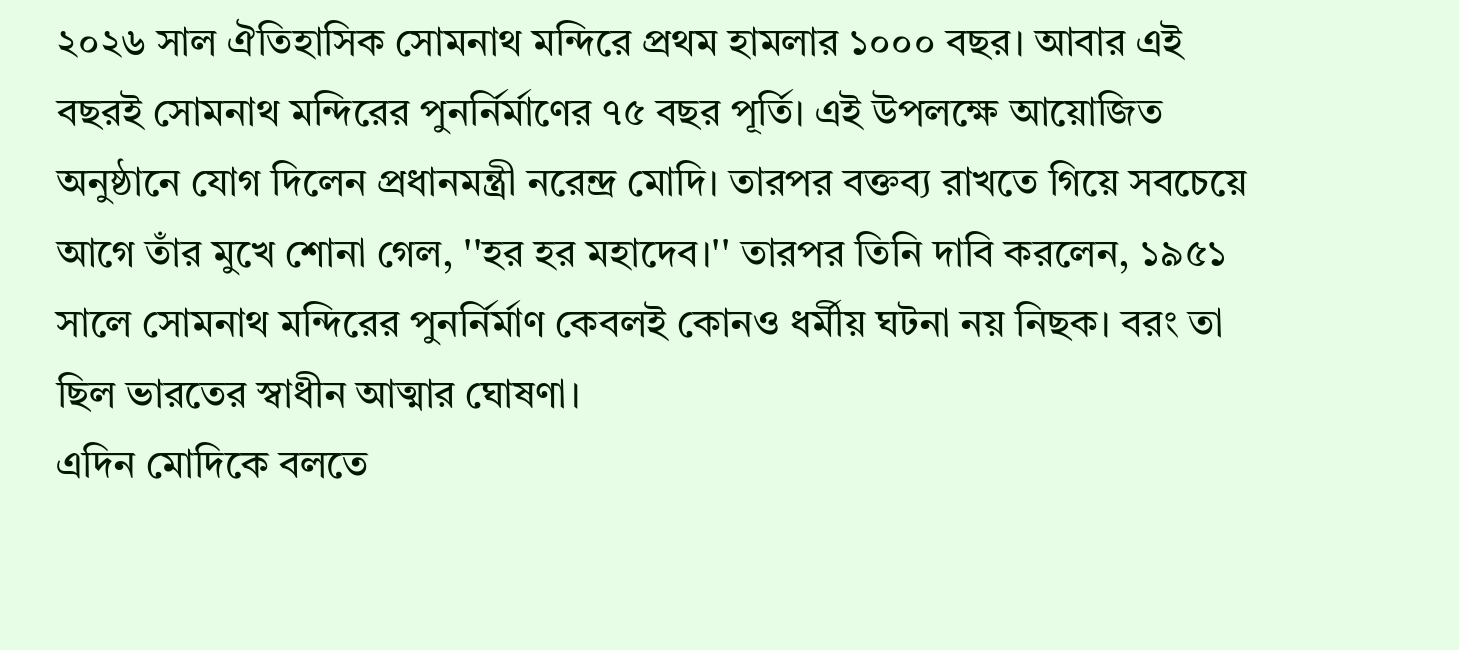২০২৬ সাল ঐতিহাসিক সোমনাথ মন্দিরে প্রথম হামলার ১০০০ বছর। আবার এই বছরই সোমনাথ মন্দিরের পুনর্নির্মাণের ৭৫ বছর পূর্তি। এই উপলক্ষে আয়োজিত অনুষ্ঠানে যোগ দিলেন প্রধানমন্ত্রী নরেন্দ্র মোদি। তারপর বক্তব্য রাখতে গিয়ে সবচেয়ে আগে তাঁর মুখে শোনা গেল, ''হর হর মহাদেব।'' তারপর তিনি দাবি করলেন, ১৯৫১ সালে সোমনাথ মন্দিরের পুনর্নির্মাণ কেবলই কোনও ধর্মীয় ঘটনা নয় নিছক। বরং তা ছিল ভারতের স্বাধীন আত্মার ঘোষণা।
এদিন মোদিকে বলতে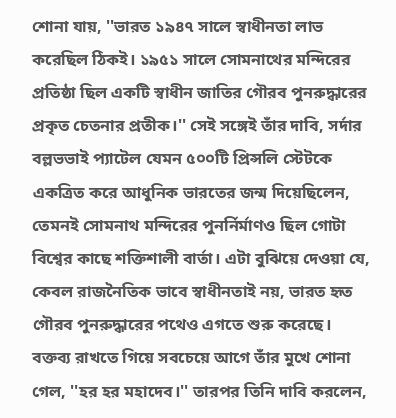শোনা যায়, ''ভারত ১৯৪৭ সালে স্বাধীনতা লাভ করেছিল ঠিকই। ১৯৫১ সালে সোমনাথের মন্দিরের প্রতিষ্ঠা ছিল একটি স্বাধীন জাতির গৌরব পুনরুদ্ধারের প্রকৃত চেতনার প্রতীক।'' সেই সঙ্গেই তাঁর দাবি, সর্দার বল্লভভাই প্যাটেল যেমন ৫০০টি প্রিন্সলি স্টেটকে একত্রিত করে আধুনিক ভারতের জন্ম দিয়েছিলেন, তেমনই সোমনাথ মন্দিরের পুনর্নির্মাণও ছিল গোটা বিশ্বের কাছে শক্তিশালী বার্তা। এটা বুঝিয়ে দেওয়া যে, কেবল রাজনৈতিক ভাবে স্বাধীনতাই নয়, ভারত হৃত গৌরব পুনরুদ্ধারের পথেও এগতে শুরু করেছে।
বক্তব্য রাখতে গিয়ে সবচেয়ে আগে তাঁর মুখে শোনা গেল, ''হর হর মহাদেব।'' তারপর তিনি দাবি করলেন,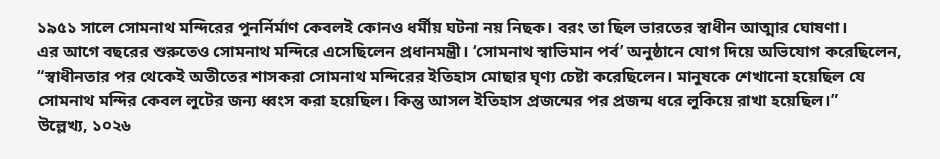১৯৫১ সালে সোমনাথ মন্দিরের পুনর্নির্মাণ কেবলই কোনও ধর্মীয় ঘটনা নয় নিছক। বরং তা ছিল ভারতের স্বাধীন আত্মার ঘোষণা।
এর আগে বছরের শুরুতেও সোমনাথ মন্দিরে এসেছিলেন প্রধানমন্ত্রী। ‘সোমনাথ স্বাভিমান পর্ব’ অনুষ্ঠানে যোগ দিয়ে অভিযোগ করেছিলেন, “স্বাধীনতার পর থেকেই অতীতের শাসকরা সোমনাথ মন্দিরের ইতিহাস মোছার ঘৃণ্য চেষ্টা করেছিলেন। মানুষকে শেখানো হয়েছিল যে সোমনাথ মন্দির কেবল লুটের জন্য ধ্বংস করা হয়েছিল। কিন্তু আসল ইতিহাস প্রজন্মের পর প্রজন্ম ধরে লুকিয়ে রাখা হয়েছিল।”
উল্লেখ্য, ১০২৬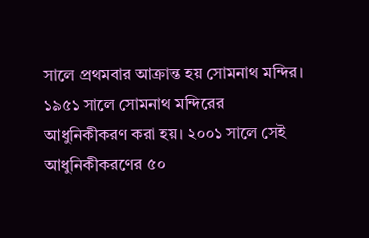সালে প্রথমবার আক্রান্ত হয় সোমনাথ মন্দির। ১৯৫১ সালে সোমনাথ মন্দিরের আধুনিকীকরণ করা হয়। ২০০১ সালে সেই আধুনিকীকরণের ৫০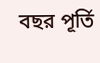বছর পূর্তি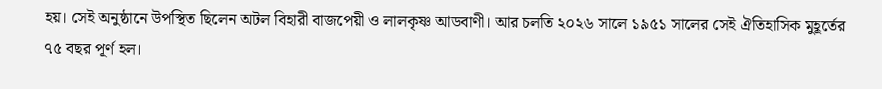হয়। সেই অনুষ্ঠানে উপস্থিত ছিলেন অটল বিহারী বাজপেয়ী ও লালকৃষ্ণ আডবাণী। আর চলতি ২০২৬ সালে ১৯৫১ সালের সেই ঐতিহাসিক মুহূর্তের ৭৫ বছর পূর্ণ হল।